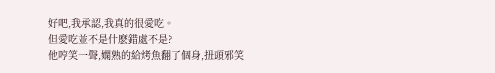好吧,我承認,我真的很愛吃。
但愛吃並不是什麽錯處不是?
他哼笑一聲,嫻熟的給烤魚翻了個身,扭頭邪笑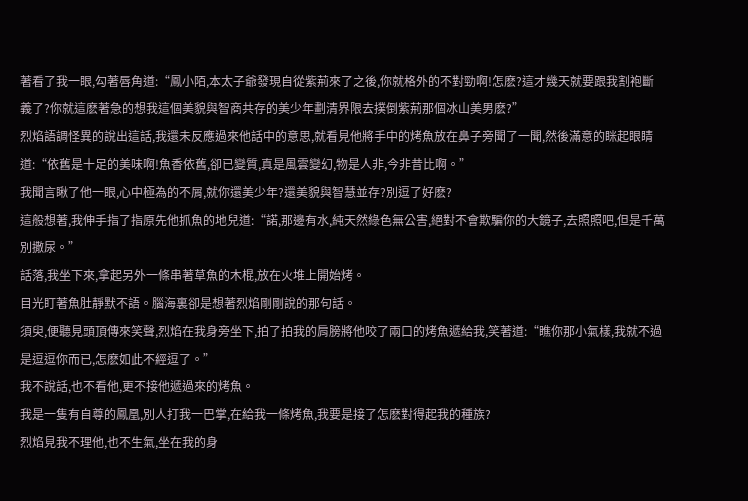著看了我一眼,勾著唇角道:“鳳小陌,本太子爺發現自從紫荊來了之後,你就格外的不對勁啊!怎麽?這才幾天就要跟我割袍斷義了?你就這麽著急的想我這個美貌與智商共存的美少年劃清界限去撲倒紫荊那個冰山美男麽?”
烈焰語調怪異的說出這話,我還未反應過來他話中的意思,就看見他將手中的烤魚放在鼻子旁聞了一聞,然後滿意的眯起眼睛道:“依舊是十足的美味啊!魚香依舊,卻已變質,真是風雲變幻,物是人非,今非昔比啊。”
我聞言瞅了他一眼,心中極為的不屑,就你還美少年?還美貌與智慧並存?別逗了好麽?
這般想著,我伸手指了指原先他抓魚的地兒道:“諾,那邊有水,純天然綠色無公害,絕對不會欺騙你的大鏡子,去照照吧,但是千萬別撒尿。”
話落,我坐下來,拿起另外一條串著草魚的木棍,放在火堆上開始烤。
目光盯著魚肚靜默不語。腦海裏卻是想著烈焰剛剛說的那句話。
須臾,便聽見頭頂傳來笑聲,烈焰在我身旁坐下,拍了拍我的肩膀將他咬了兩口的烤魚遞給我,笑著道:“瞧你那小氣樣,我就不過是逗逗你而已,怎麽如此不經逗了。”
我不說話,也不看他,更不接他遞過來的烤魚。
我是一隻有自尊的鳳凰,別人打我一巴掌,在給我一條烤魚,我要是接了怎麽對得起我的種族?
烈焰見我不理他,也不生氣,坐在我的身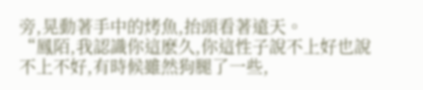旁,晃動著手中的烤魚,抬頭看著遠天。
“鳳陌,我認識你這麽久,你這性子說不上好也說不上不好,有時候雖然狗腿了一些,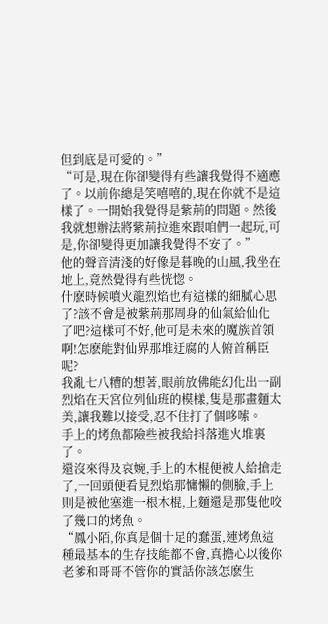但到底是可愛的。”
“可是,現在你卻變得有些讓我覺得不適應了。以前你總是笑嘻嘻的,現在你就不是這樣了。一開始我覺得是紫荊的問題。然後我就想辦法將紫荊拉進來跟咱們一起玩,可是,你卻變得更加讓我覺得不安了。”
他的聲音清淺的好像是暮晚的山風,我坐在地上,竟然覺得有些恍惚。
什麽時候噴火龍烈焰也有這樣的細膩心思了?該不會是被紫荊那周身的仙氣給仙化了吧?這樣可不好,他可是未來的魔族首領啊!怎麽能對仙界那堆迂腐的人俯首稱臣呢?
我亂七八糟的想著,眼前放佛能幻化出一副烈焰在天宮位列仙班的模樣,隻是那畫麵太美,讓我難以接受,忍不住打了個哆嗦。
手上的烤魚都險些被我給抖落進火堆裏了。
還沒來得及哀婉,手上的木棍便被人給搶走了,一回頭便看見烈焰那慵懶的側臉,手上則是被他塞進一根木棍,上麵還是那隻他咬了幾口的烤魚。
“鳳小陌,你真是個十足的蠢蛋,連烤魚這種最基本的生存技能都不會,真擔心以後你老爹和哥哥不管你的實話你該怎麽生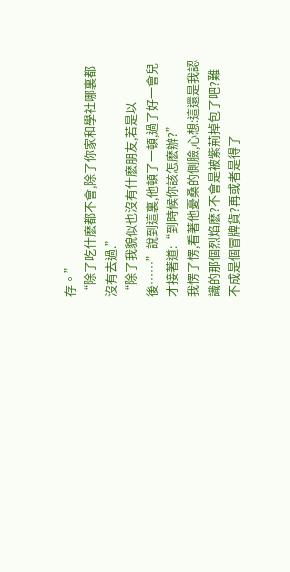存。”
“除了吃什麽都不會,除了你家和學社哪裏都沒有去過.”
“除了我貌似也沒有什麽朋友,若是以後……”說到這裏,他頓了一頓,過了好一會兒才接著道:“到時候你該怎麽辦?”
我愣了愣,看著他憂桑的側臉,心想:這還是我認識的那個烈焰麽?不會是被紫荊掉包了吧?難不成是個冒牌貨?再或者是得了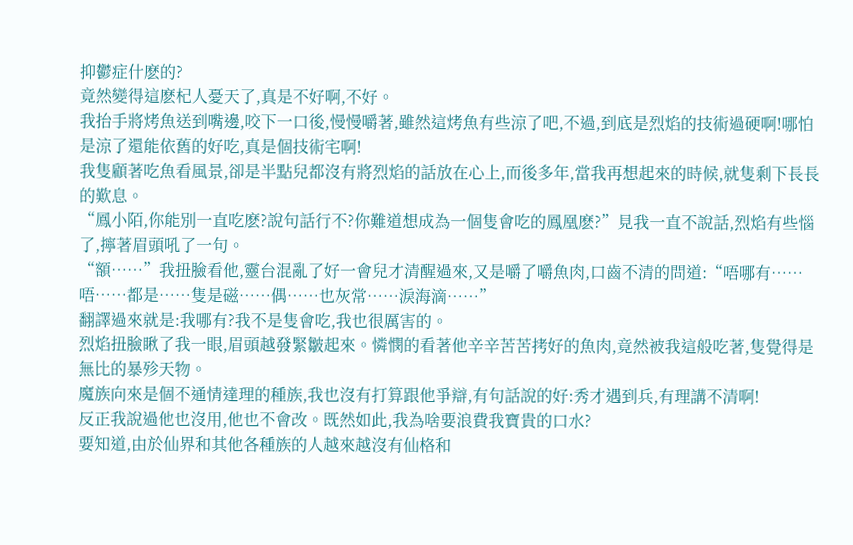抑鬱症什麽的?
竟然變得這麽杞人憂天了,真是不好啊,不好。
我抬手將烤魚送到嘴邊,咬下一口後,慢慢嚼著,雖然這烤魚有些涼了吧,不過,到底是烈焰的技術過硬啊!哪怕是涼了還能依舊的好吃,真是個技術宅啊!
我隻顧著吃魚看風景,卻是半點兒都沒有將烈焰的話放在心上,而後多年,當我再想起來的時候,就隻剩下長長的歎息。
“鳳小陌,你能別一直吃麽?說句話行不?你難道想成為一個隻會吃的鳳凰麽?”見我一直不說話,烈焰有些惱了,擰著眉頭吼了一句。
“額……”我扭臉看他,靈台混亂了好一會兒才清醒過來,又是嚼了嚼魚肉,口齒不清的問道:“唔哪有……唔……都是……隻是磁……偶……也灰常……淚海滴……”
翻譯過來就是:我哪有?我不是隻會吃,我也很厲害的。
烈焰扭臉瞅了我一眼,眉頭越發緊皺起來。憐憫的看著他辛辛苦苦拷好的魚肉,竟然被我這般吃著,隻覺得是無比的暴殄天物。
魔族向來是個不通情達理的種族,我也沒有打算跟他爭辯,有句話說的好:秀才遇到兵,有理講不清啊!
反正我說過他也沒用,他也不會改。既然如此,我為啥要浪費我寶貴的口水?
要知道,由於仙界和其他各種族的人越來越沒有仙格和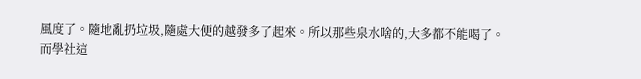風度了。隨地亂扔垃圾,隨處大便的越發多了起來。所以那些泉水啥的,大多都不能喝了。
而學社這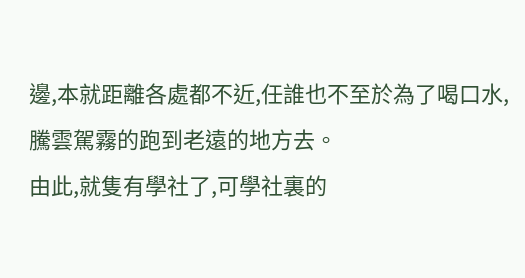邊,本就距離各處都不近,任誰也不至於為了喝口水,騰雲駕霧的跑到老遠的地方去。
由此,就隻有學社了,可學社裏的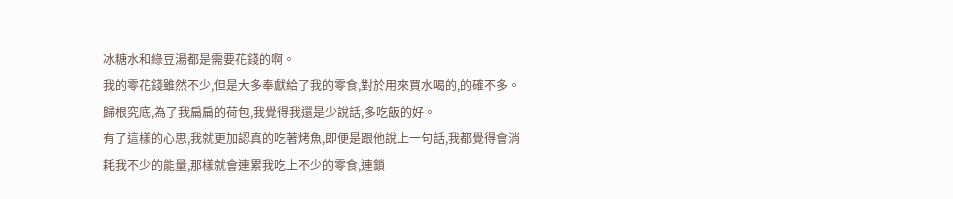冰糖水和綠豆湯都是需要花錢的啊。
我的零花錢雖然不少,但是大多奉獻給了我的零食,對於用來買水喝的,的確不多。
歸根究底,為了我扁扁的荷包,我覺得我還是少說話,多吃飯的好。
有了這樣的心思,我就更加認真的吃著烤魚,即便是跟他說上一句話,我都覺得會消耗我不少的能量,那樣就會連累我吃上不少的零食,連鎖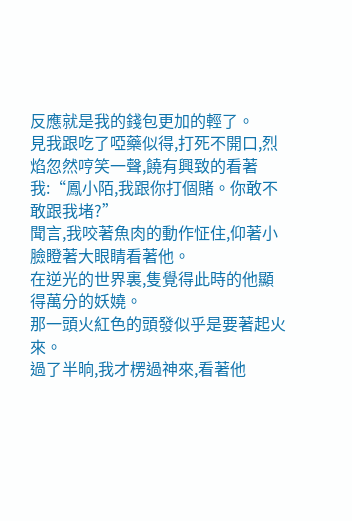反應就是我的錢包更加的輕了。
見我跟吃了啞藥似得,打死不開口,烈焰忽然哼笑一聲,饒有興致的看著我:“鳳小陌,我跟你打個賭。你敢不敢跟我堵?”
聞言,我咬著魚肉的動作怔住,仰著小臉瞪著大眼睛看著他。
在逆光的世界裏,隻覺得此時的他顯得萬分的妖嬈。
那一頭火紅色的頭發似乎是要著起火來。
過了半晌,我才楞過神來,看著他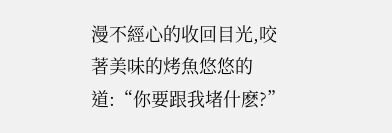漫不經心的收回目光,咬著美味的烤魚悠悠的道:“你要跟我堵什麽?”